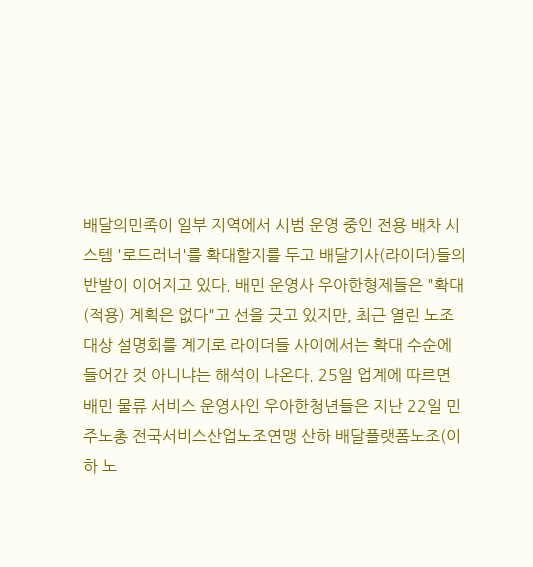배달의민족이 일부 지역에서 시범 운영 중인 전용 배차 시스템 '로드러너'를 확대할지를 두고 배달기사(라이더)들의 반발이 이어지고 있다. 배민 운영사 우아한형제들은 "확대 (적용) 계획은 없다"고 선을 긋고 있지만, 최근 열린 노조 대상 설명회를 계기로 라이더들 사이에서는 확대 수순에 들어간 것 아니냐는 해석이 나온다. 25일 업계에 따르면 배민 물류 서비스 운영사인 우아한청년들은 지난 22일 민주노총 전국서비스산업노조연맹 산하 배달플랫폼노조(이하 노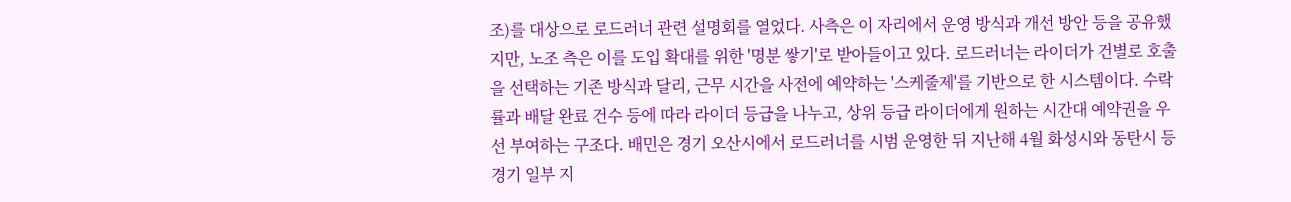조)를 대상으로 로드러너 관련 설명회를 열었다. 사측은 이 자리에서 운영 방식과 개선 방안 등을 공유했지만, 노조 측은 이를 도입 확대를 위한 '명분 쌓기'로 받아들이고 있다. 로드러너는 라이더가 건별로 호출을 선택하는 기존 방식과 달리, 근무 시간을 사전에 예약하는 '스케줄제'를 기반으로 한 시스템이다. 수락률과 배달 완료 건수 등에 따라 라이더 등급을 나누고, 상위 등급 라이더에게 원하는 시간대 예약권을 우선 부여하는 구조다. 배민은 경기 오산시에서 로드러너를 시범 운영한 뒤 지난해 4월 화성시와 동탄시 등 경기 일부 지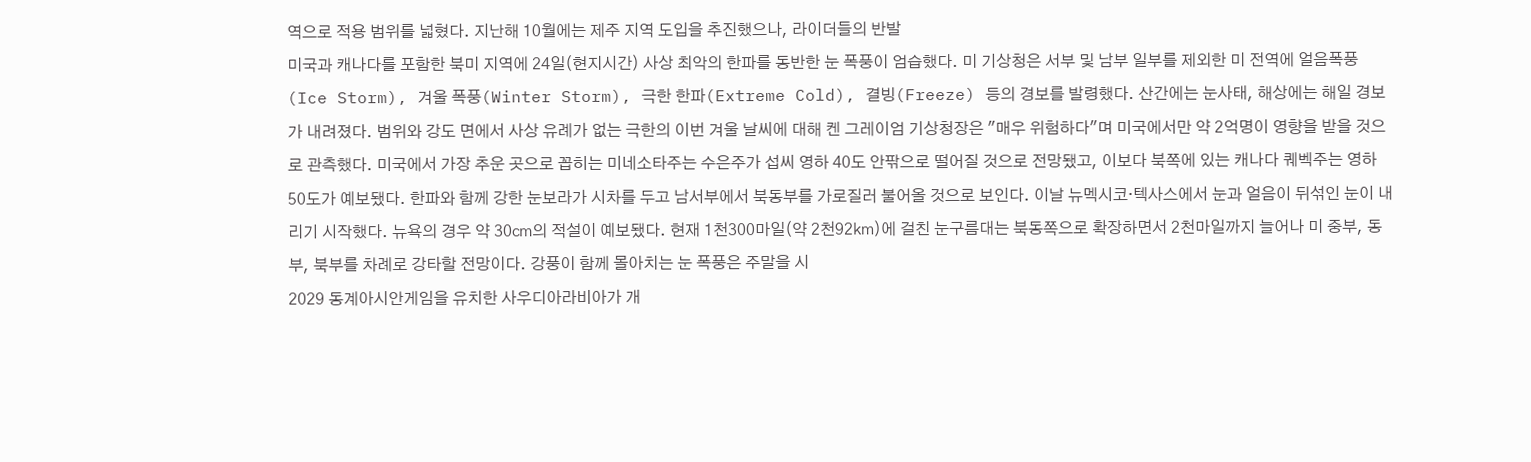역으로 적용 범위를 넓혔다. 지난해 10월에는 제주 지역 도입을 추진했으나, 라이더들의 반발
미국과 캐나다를 포함한 북미 지역에 24일(현지시간) 사상 최악의 한파를 동반한 눈 폭풍이 엄습했다. 미 기상청은 서부 및 남부 일부를 제외한 미 전역에 얼음폭풍(Ice Storm), 겨울 폭풍(Winter Storm), 극한 한파(Extreme Cold), 결빙(Freeze) 등의 경보를 발령했다. 산간에는 눈사태, 해상에는 해일 경보가 내려졌다. 범위와 강도 면에서 사상 유례가 없는 극한의 이번 겨울 날씨에 대해 켄 그레이엄 기상청장은 "매우 위험하다"며 미국에서만 약 2억명이 영향을 받을 것으로 관측했다. 미국에서 가장 추운 곳으로 꼽히는 미네소타주는 수은주가 섭씨 영하 40도 안팎으로 떨어질 것으로 전망됐고, 이보다 북쪽에 있는 캐나다 퀘벡주는 영하 50도가 예보됐다. 한파와 함께 강한 눈보라가 시차를 두고 남서부에서 북동부를 가로질러 불어올 것으로 보인다. 이날 뉴멕시코·텍사스에서 눈과 얼음이 뒤섞인 눈이 내리기 시작했다. 뉴욕의 경우 약 30㎝의 적설이 예보됐다. 현재 1천300마일(약 2천92㎞)에 걸친 눈구름대는 북동쪽으로 확장하면서 2천마일까지 늘어나 미 중부, 동부, 북부를 차례로 강타할 전망이다. 강풍이 함께 몰아치는 눈 폭풍은 주말을 시
2029 동계아시안게임을 유치한 사우디아라비아가 개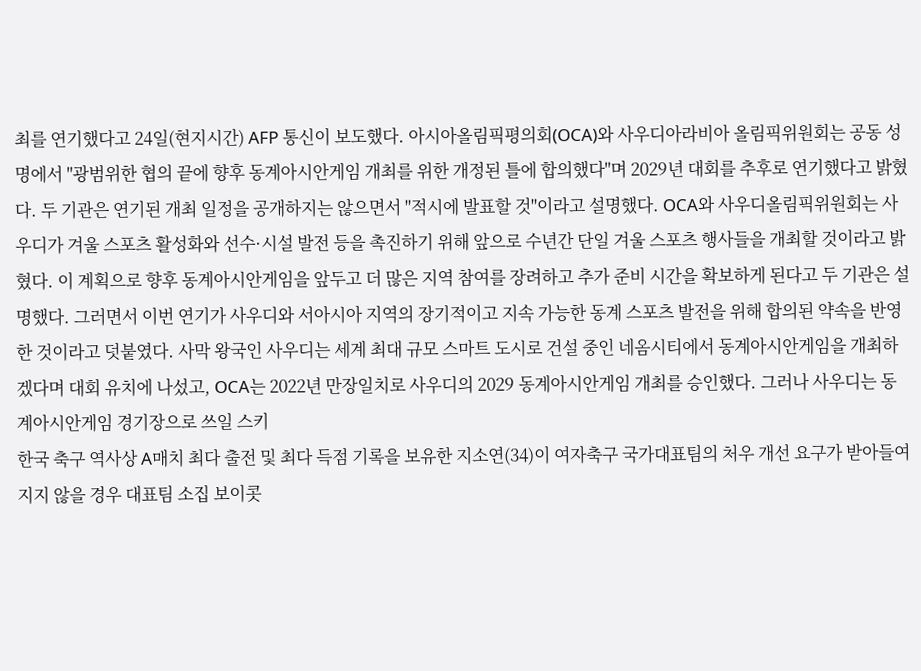최를 연기했다고 24일(현지시간) AFP 통신이 보도했다. 아시아올림픽평의회(OCA)와 사우디아라비아 올림픽위원회는 공동 성명에서 "광범위한 협의 끝에 향후 동계아시안게임 개최를 위한 개정된 틀에 합의했다"며 2029년 대회를 추후로 연기했다고 밝혔다. 두 기관은 연기된 개최 일정을 공개하지는 않으면서 "적시에 발표할 것"이라고 설명했다. OCA와 사우디올림픽위원회는 사우디가 겨울 스포츠 활성화와 선수·시설 발전 등을 촉진하기 위해 앞으로 수년간 단일 겨울 스포츠 행사들을 개최할 것이라고 밝혔다. 이 계획으로 향후 동계아시안게임을 앞두고 더 많은 지역 참여를 장려하고 추가 준비 시간을 확보하게 된다고 두 기관은 설명했다. 그러면서 이번 연기가 사우디와 서아시아 지역의 장기적이고 지속 가능한 동계 스포츠 발전을 위해 합의된 약속을 반영한 것이라고 덧붙였다. 사막 왕국인 사우디는 세계 최대 규모 스마트 도시로 건설 중인 네옴시티에서 동계아시안게임을 개최하겠다며 대회 유치에 나섰고, OCA는 2022년 만장일치로 사우디의 2029 동계아시안게임 개최를 승인했다. 그러나 사우디는 동계아시안게임 경기장으로 쓰일 스키
한국 축구 역사상 A매치 최다 출전 및 최다 득점 기록을 보유한 지소연(34)이 여자축구 국가대표팀의 처우 개선 요구가 받아들여지지 않을 경우 대표팀 소집 보이콧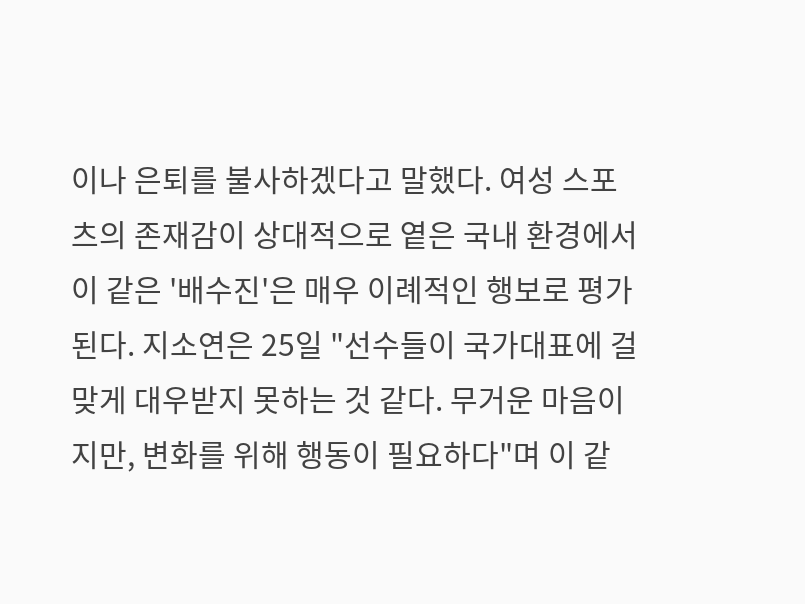이나 은퇴를 불사하겠다고 말했다. 여성 스포츠의 존재감이 상대적으로 옅은 국내 환경에서 이 같은 '배수진'은 매우 이례적인 행보로 평가된다. 지소연은 25일 "선수들이 국가대표에 걸맞게 대우받지 못하는 것 같다. 무거운 마음이지만, 변화를 위해 행동이 필요하다"며 이 같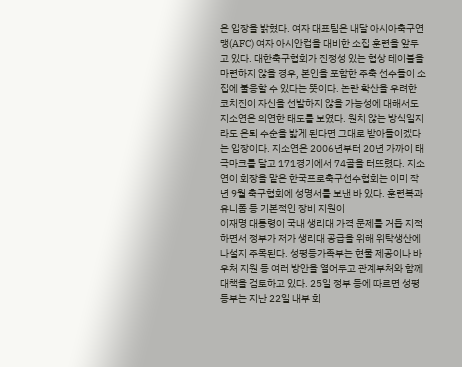은 입장을 밝혔다. 여자 대표팀은 내달 아시아축구연맹(AFC) 여자 아시안컵을 대비한 소집 훈련을 앞두고 있다. 대한축구협회가 진정성 있는 협상 테이블을 마련하지 않을 경우, 본인을 포함한 주축 선수들이 소집에 불응할 수 있다는 뜻이다. 논란 확산을 우려한 코치진이 자신을 선발하지 않을 가능성에 대해서도 지소연은 의연한 태도를 보였다. 원치 않는 방식일지라도 은퇴 수순을 밟게 된다면 그대로 받아들이겠다는 입장이다. 지소연은 2006년부터 20년 가까이 태극마크를 달고 171경기에서 74골을 터뜨렸다. 지소연이 회장을 맡은 한국프로축구선수협회는 이미 작년 9월 축구협회에 성명서를 보낸 바 있다. 훈련복과 유니폼 등 기본적인 장비 지원이
이재명 대통령이 국내 생리대 가격 문제를 거듭 지적하면서 정부가 저가 생리대 공급을 위해 위탁생산에 나설지 주목된다. 성평등가족부는 현물 제공이나 바우처 지원 등 여러 방안을 열어두고 관계부처와 함께 대책을 검토하고 있다. 25일 정부 등에 따르면 성평등부는 지난 22일 내부 회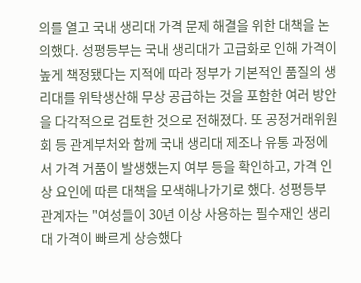의를 열고 국내 생리대 가격 문제 해결을 위한 대책을 논의했다. 성평등부는 국내 생리대가 고급화로 인해 가격이 높게 책정됐다는 지적에 따라 정부가 기본적인 품질의 생리대를 위탁생산해 무상 공급하는 것을 포함한 여러 방안을 다각적으로 검토한 것으로 전해졌다. 또 공정거래위원회 등 관계부처와 함께 국내 생리대 제조나 유통 과정에서 가격 거품이 발생했는지 여부 등을 확인하고, 가격 인상 요인에 따른 대책을 모색해나가기로 했다. 성평등부 관계자는 "여성들이 30년 이상 사용하는 필수재인 생리대 가격이 빠르게 상승했다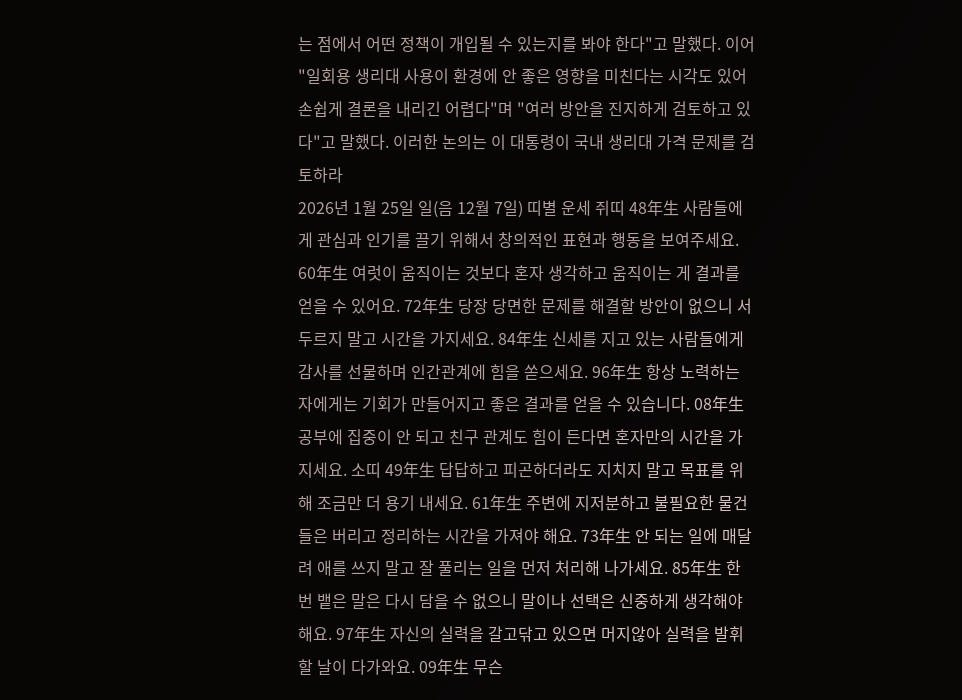는 점에서 어떤 정책이 개입될 수 있는지를 봐야 한다"고 말했다. 이어 "일회용 생리대 사용이 환경에 안 좋은 영향을 미친다는 시각도 있어 손쉽게 결론을 내리긴 어렵다"며 "여러 방안을 진지하게 검토하고 있다"고 말했다. 이러한 논의는 이 대통령이 국내 생리대 가격 문제를 검토하라
2026년 1월 25일 일(음 12월 7일) 띠별 운세 쥐띠 48年生 사람들에게 관심과 인기를 끌기 위해서 창의적인 표현과 행동을 보여주세요. 60年生 여럿이 움직이는 것보다 혼자 생각하고 움직이는 게 결과를 얻을 수 있어요. 72年生 당장 당면한 문제를 해결할 방안이 없으니 서두르지 말고 시간을 가지세요. 84年生 신세를 지고 있는 사람들에게 감사를 선물하며 인간관계에 힘을 쏟으세요. 96年生 항상 노력하는 자에게는 기회가 만들어지고 좋은 결과를 얻을 수 있습니다. 08年生 공부에 집중이 안 되고 친구 관계도 힘이 든다면 혼자만의 시간을 가지세요. 소띠 49年生 답답하고 피곤하더라도 지치지 말고 목표를 위해 조금만 더 용기 내세요. 61年生 주변에 지저분하고 불필요한 물건들은 버리고 정리하는 시간을 가져야 해요. 73年生 안 되는 일에 매달려 애를 쓰지 말고 잘 풀리는 일을 먼저 처리해 나가세요. 85年生 한 번 뱉은 말은 다시 담을 수 없으니 말이나 선택은 신중하게 생각해야 해요. 97年生 자신의 실력을 갈고닦고 있으면 머지않아 실력을 발휘할 날이 다가와요. 09年生 무슨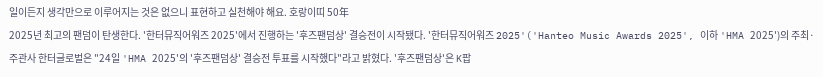일이든지 생각만으로 이루어지는 것은 없으니 표현하고 실천해야 해요. 호랑이띠 50年
2025년 최고의 팬덤이 탄생한다. '한터뮤직어워즈 2025'에서 진행하는 '후즈팬덤상' 결승전이 시작됐다. '한터뮤직어워즈 2025'('Hanteo Music Awards 2025', 이하 'HMA 2025')의 주최·주관사 한터글로벌은 "24일 'HMA 2025'의 '후즈팬덤상' 결승전 투표를 시작했다"라고 밝혔다. '후즈팬덤상'은 K팝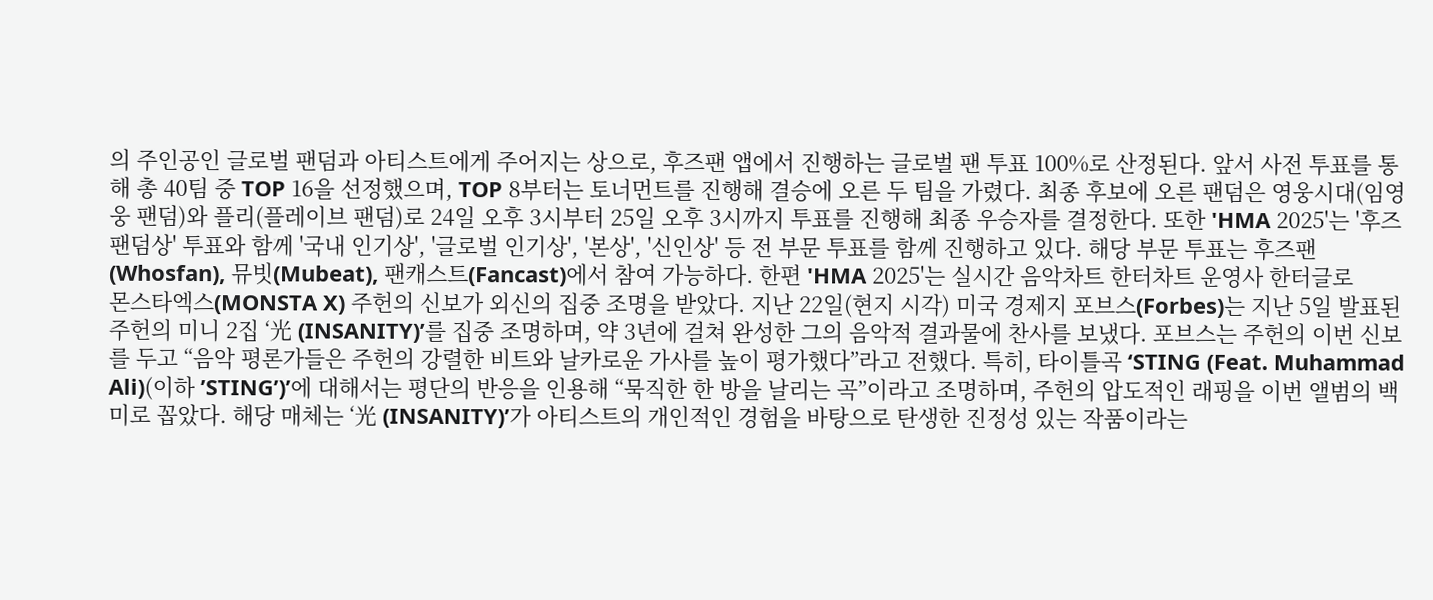의 주인공인 글로벌 팬덤과 아티스트에게 주어지는 상으로, 후즈팬 앱에서 진행하는 글로벌 팬 투표 100%로 산정된다. 앞서 사전 투표를 통해 총 40팀 중 TOP 16을 선정했으며, TOP 8부터는 토너먼트를 진행해 결승에 오른 두 팀을 가렸다. 최종 후보에 오른 팬덤은 영웅시대(임영웅 팬덤)와 플리(플레이브 팬덤)로 24일 오후 3시부터 25일 오후 3시까지 투표를 진행해 최종 우승자를 결정한다. 또한 'HMA 2025'는 '후즈팬덤상' 투표와 함께 '국내 인기상', '글로벌 인기상', '본상', '신인상' 등 전 부문 투표를 함께 진행하고 있다. 해당 부문 투표는 후즈팬(Whosfan), 뮤빗(Mubeat), 팬캐스트(Fancast)에서 참여 가능하다. 한편 'HMA 2025'는 실시간 음악차트 한터차트 운영사 한터글로
몬스타엑스(MONSTA X) 주헌의 신보가 외신의 집중 조명을 받았다. 지난 22일(현지 시각) 미국 경제지 포브스(Forbes)는 지난 5일 발표된 주헌의 미니 2집 ‘光 (INSANITY)’를 집중 조명하며, 약 3년에 걸쳐 완성한 그의 음악적 결과물에 찬사를 보냈다. 포브스는 주헌의 이번 신보를 두고 “음악 평론가들은 주헌의 강렬한 비트와 날카로운 가사를 높이 평가했다”라고 전했다. 특히, 타이틀곡 ‘STING (Feat. Muhammad Ali)(이하 ’STING’)’에 대해서는 평단의 반응을 인용해 “묵직한 한 방을 날리는 곡”이라고 조명하며, 주헌의 압도적인 래핑을 이번 앨범의 백미로 꼽았다. 해당 매체는 ‘光 (INSANITY)’가 아티스트의 개인적인 경험을 바탕으로 탄생한 진정성 있는 작품이라는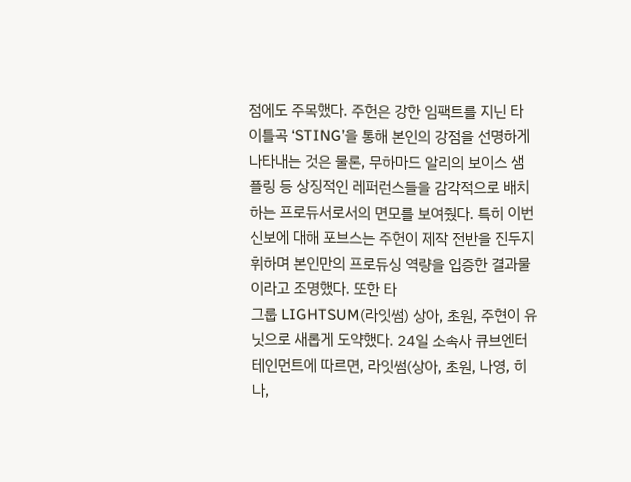점에도 주목했다. 주헌은 강한 임팩트를 지닌 타이틀곡 ‘STING’을 통해 본인의 강점을 선명하게 나타내는 것은 물론, 무하마드 알리의 보이스 샘플링 등 상징적인 레퍼런스들을 감각적으로 배치하는 프로듀서로서의 면모를 보여줬다. 특히 이번 신보에 대해 포브스는 주헌이 제작 전반을 진두지휘하며 본인만의 프로듀싱 역량을 입증한 결과물이라고 조명했다. 또한 타
그룹 LIGHTSUM(라잇썸) 상아, 초원, 주현이 유닛으로 새롭게 도약했다. 24일 소속사 큐브엔터테인먼트에 따르면, 라잇썸(상아, 초원, 나영, 히나,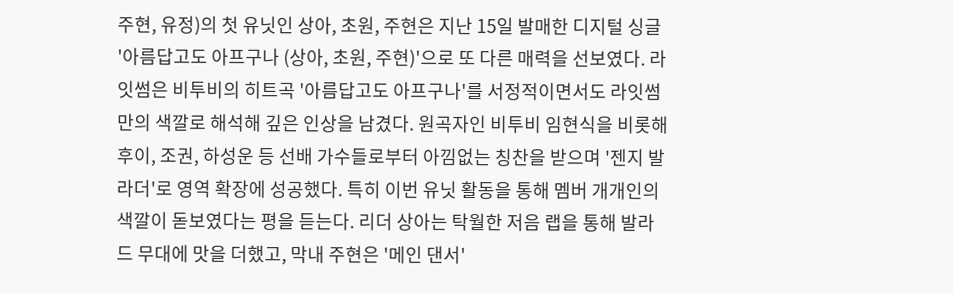주현, 유정)의 첫 유닛인 상아, 초원, 주현은 지난 15일 발매한 디지털 싱글 '아름답고도 아프구나 (상아, 초원, 주현)'으로 또 다른 매력을 선보였다. 라잇썸은 비투비의 히트곡 '아름답고도 아프구나'를 서정적이면서도 라잇썸만의 색깔로 해석해 깊은 인상을 남겼다. 원곡자인 비투비 임현식을 비롯해 후이, 조권, 하성운 등 선배 가수들로부터 아낌없는 칭찬을 받으며 '젠지 발라더'로 영역 확장에 성공했다. 특히 이번 유닛 활동을 통해 멤버 개개인의 색깔이 돋보였다는 평을 듣는다. 리더 상아는 탁월한 저음 랩을 통해 발라드 무대에 맛을 더했고, 막내 주현은 '메인 댄서'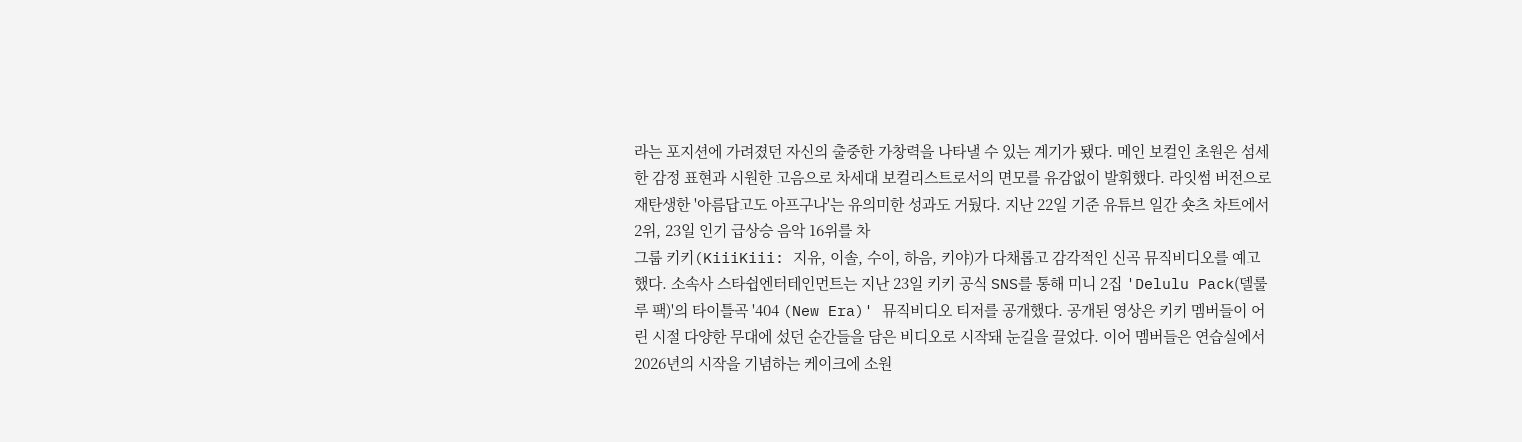라는 포지션에 가려졌던 자신의 출중한 가창력을 나타낼 수 있는 계기가 됐다. 메인 보컬인 초원은 섬세한 감정 표현과 시원한 고음으로 차세대 보컬리스트로서의 면모를 유감없이 발휘했다. 라잇썸 버전으로 재탄생한 '아름답고도 아프구나'는 유의미한 성과도 거뒀다. 지난 22일 기준 유튜브 일간 숏츠 차트에서 2위, 23일 인기 급상승 음악 16위를 차
그룹 키키(KiiiKiii: 지유, 이솔, 수이, 하음, 키야)가 다채롭고 감각적인 신곡 뮤직비디오를 예고했다. 소속사 스타쉽엔터테인먼트는 지난 23일 키키 공식 SNS를 통해 미니 2집 'Delulu Pack(델룰루 팩)'의 타이틀곡 '404 (New Era)' 뮤직비디오 티저를 공개했다. 공개된 영상은 키키 멤버들이 어린 시절 다양한 무대에 섰던 순간들을 담은 비디오로 시작돼 눈길을 끌었다. 이어 멤버들은 연습실에서 2026년의 시작을 기념하는 케이크에 소원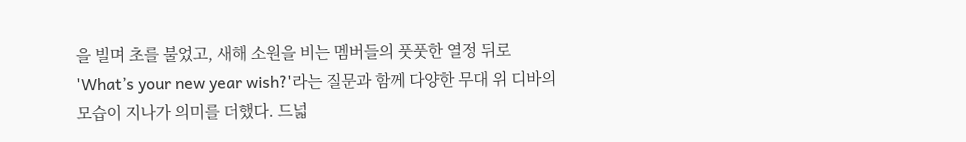을 빌며 초를 불었고, 새해 소원을 비는 멤버들의 풋풋한 열정 뒤로 'What’s your new year wish?'라는 질문과 함께 다양한 무대 위 디바의 모습이 지나가 의미를 더했다. 드넓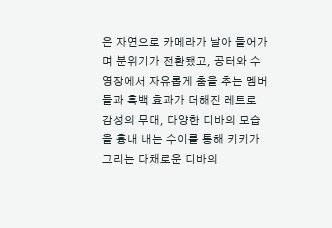은 자연으로 카메라가 날아 들어가며 분위기가 전환됐고, 공터와 수영장에서 자유롭게 춤을 추는 멤버들과 흑백 효과가 더해진 레트로 감성의 무대, 다양한 디바의 모습을 흉내 내는 수이를 통해 키키가 그리는 다채로운 디바의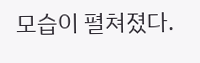모습이 펼쳐졌다.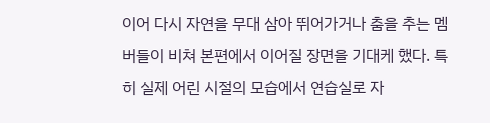이어 다시 자연을 무대 삼아 뛰어가거나 춤을 추는 멤버들이 비쳐 본편에서 이어질 장면을 기대케 했다. 특히 실제 어린 시절의 모습에서 연습실로 자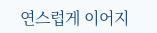연스럽게 이어지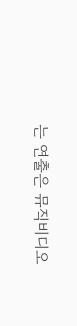는 연출은 뮤직비디오